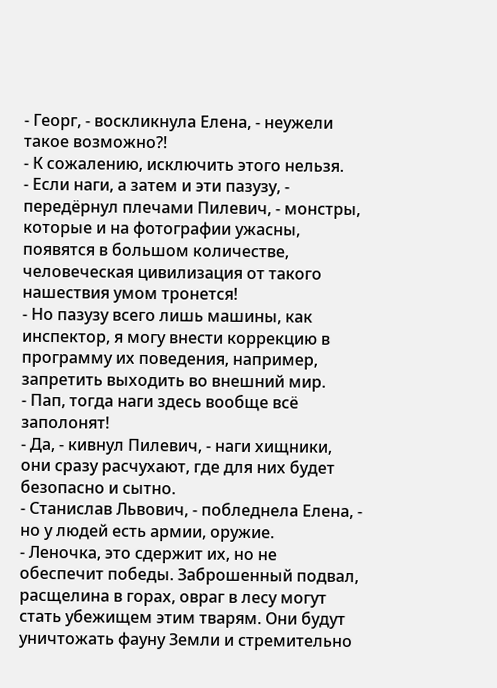- Георг, - воскликнула Елена, - неужели такое возможно?!
- К сожалению, исключить этого нельзя.
- Если наги, а затем и эти пазузу, - передёрнул плечами Пилевич, - монстры, которые и на фотографии ужасны, появятся в большом количестве, человеческая цивилизация от такого нашествия умом тронется!
- Но пазузу всего лишь машины, как инспектор, я могу внести коррекцию в программу их поведения, например, запретить выходить во внешний мир.
- Пап, тогда наги здесь вообще всё заполонят!
- Да, - кивнул Пилевич, - наги хищники, они сразу расчухают, где для них будет безопасно и сытно.
- Станислав Львович, - побледнела Елена, - но у людей есть армии, оружие.
- Леночка, это сдержит их, но не обеспечит победы. Заброшенный подвал, расщелина в горах, овраг в лесу могут стать убежищем этим тварям. Они будут уничтожать фауну Земли и стремительно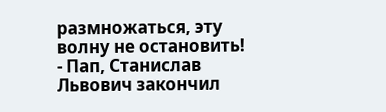размножаться, эту волну не остановить!
- Пап, Станислав Львович закончил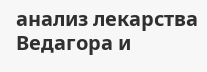анализ лекарства Ведагора и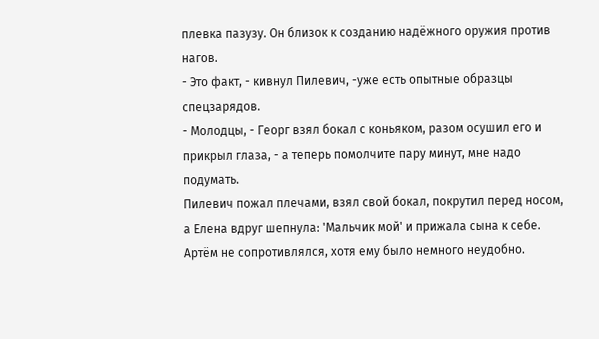плевка пазузу. Он близок к созданию надёжного оружия против нагов.
- Это факт, - кивнул Пилевич, -уже есть опытные образцы спецзарядов.
- Молодцы, - Георг взял бокал с коньяком, разом осушил его и прикрыл глаза, - а теперь помолчите пару минут, мне надо подумать.
Пилевич пожал плечами, взял свой бокал, покрутил перед носом, а Елена вдруг шепнула: 'Мальчик мой' и прижала сына к себе. Артём не сопротивлялся, хотя ему было немного неудобно.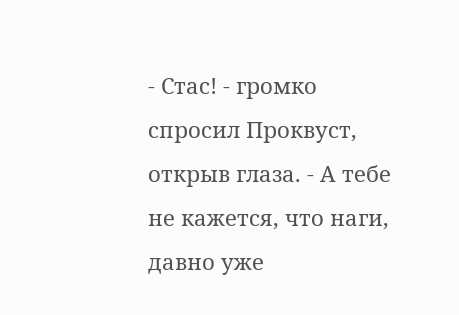- Стас! - громко спросил Проквуст, открыв глаза. - А тебе не кажется, что наги, давно уже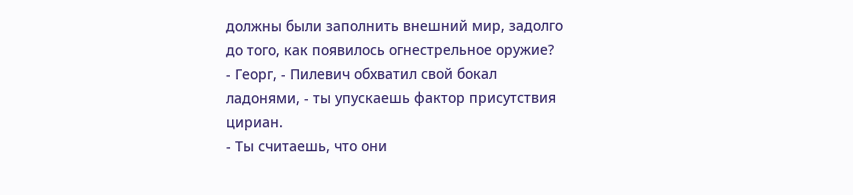должны были заполнить внешний мир, задолго до того, как появилось огнестрельное оружие?
- Георг, - Пилевич обхватил свой бокал ладонями, - ты упускаешь фактор присутствия цириан.
- Ты считаешь, что они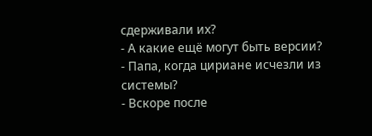сдерживали их?
- А какие ещё могут быть версии?
- Папа, когда цириане исчезли из системы?
- Вскоре после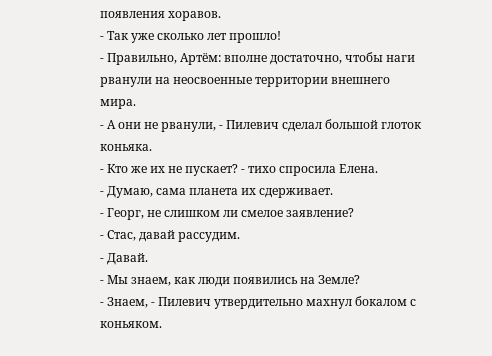появления хоравов.
- Так уже сколько лет прошло!
- Правильно, Артём: вполне достаточно, чтобы наги рванули на неосвоенные территории внешнего мира.
- А они не рванули, - Пилевич сделал большой глоток коньяка.
- Кто же их не пускает? - тихо спросила Елена.
- Думаю, сама планета их сдерживает.
- Георг, не слишком ли смелое заявление?
- Стас, давай рассудим.
- Давай.
- Мы знаем, как люди появились на Земле?
- Знаем, - Пилевич утвердительно махнул бокалом с коньяком.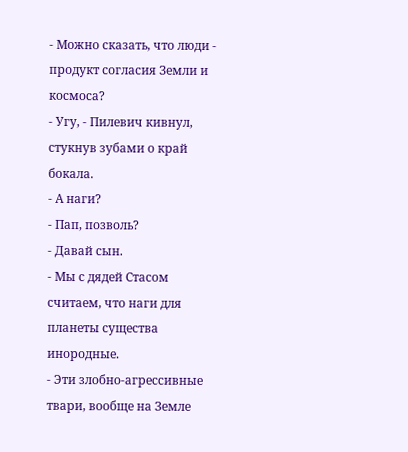- Можно сказать, что люди - продукт согласия Земли и космоса?
- Угу, - Пилевич кивнул, стукнув зубами о край бокала.
- А наги?
- Пап, позволь?
- Давай сын.
- Мы с дядей Стасом считаем, что наги для планеты существа инородные.
- Эти злобно-агрессивные твари, вообще на Земле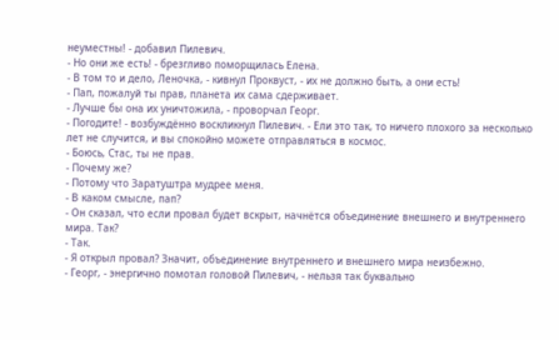неуместны! - добавил Пилевич.
- Но они же есть! - брезгливо поморщилась Елена.
- В том то и дело, Леночка, - кивнул Проквуст, - их не должно быть, а они есть!
- Пап, пожалуй ты прав, планета их сама сдерживает.
- Лучше бы она их уничтожила, - проворчал Георг.
- Погодите! - возбуждённо воскликнул Пилевич. - Ели это так, то ничего плохого за несколько лет не случится, и вы спокойно можете отправляться в космос.
- Боюсь, Стас, ты не прав.
- Почему же?
- Потому что Заратуштра мудрее меня.
- В каком смысле, пап?
- Он сказал, что если провал будет вскрыт, начнётся объединение внешнего и внутреннего мира. Так?
- Так.
- Я открыл провал? Значит, объединение внутреннего и внешнего мира неизбежно.
- Георг, - энергично помотал головой Пилевич, - нельзя так буквально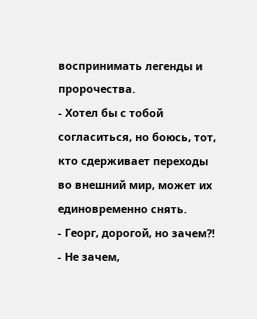воспринимать легенды и пророчества.
- Хотел бы с тобой согласиться, но боюсь, тот, кто сдерживает переходы во внешний мир, может их единовременно снять.
- Георг, дорогой, но зачем?!
- Не зачем,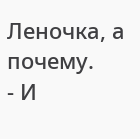Леночка, а почему.
- И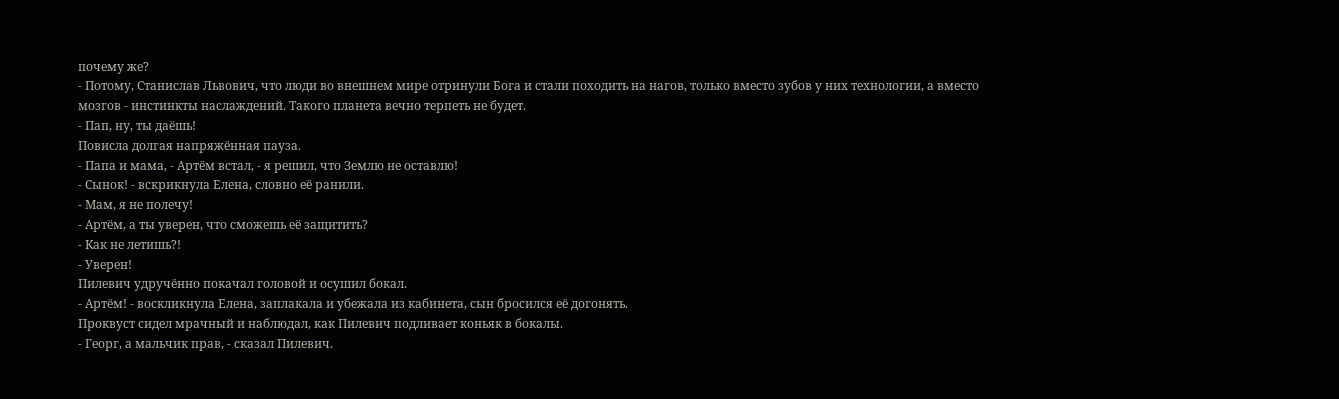почему же?
- Потому, Станислав Львович, что люди во внешнем мире отринули Бога и стали походить на нагов, только вместо зубов у них технологии, а вместо мозгов - инстинкты наслаждений. Такого планета вечно терпеть не будет.
- Пап, ну, ты даёшь!
Повисла долгая напряжённая пауза.
- Папа и мама, - Артём встал, - я решил, что Землю не оставлю!
- Сынок! - вскрикнула Елена, словно её ранили.
- Мам, я не полечу!
- Артём, а ты уверен, что сможешь её защитить?
- Как не летишь?!
- Уверен!
Пилевич удручённо покачал головой и осушил бокал.
- Артём! - воскликнула Елена, заплакала и убежала из кабинета, сын бросился её догонять.
Проквуст сидел мрачный и наблюдал, как Пилевич подливает коньяк в бокалы.
- Георг, а мальчик прав, - сказал Пилевич.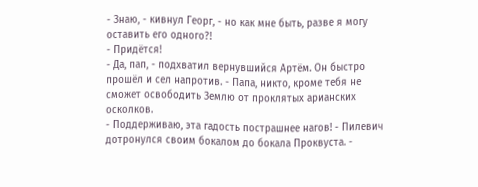- Знаю, - кивнул Георг, - но как мне быть, разве я могу оставить его одного?!
- Придётся!
- Да, пап, - подхватил вернувшийся Артём. Он быстро прошёл и сел напротив. - Папа, никто, кроме тебя не сможет освободить Землю от проклятых арианских осколков.
- Поддерживаю, эта гадость пострашнее нагов! - Пилевич дотронулся своим бокалом до бокала Проквуста. -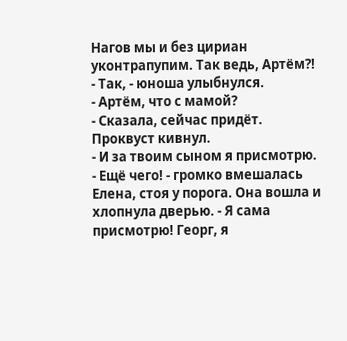Нагов мы и без цириан уконтрапупим. Так ведь, Артём?!
- Так, - юноша улыбнулся.
- Артём, что с мамой?
- Сказала, сейчас придёт.
Проквуст кивнул.
- И за твоим сыном я присмотрю.
- Ещё чего! - громко вмешалась Елена, стоя у порога. Она вошла и хлопнула дверью. - Я сама присмотрю! Георг, я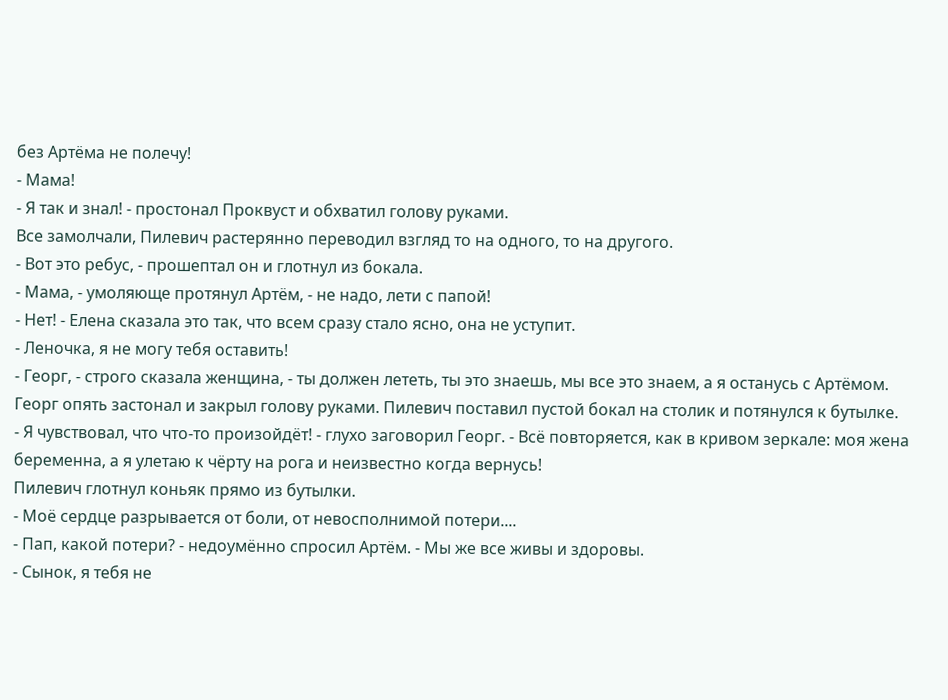без Артёма не полечу!
- Мама!
- Я так и знал! - простонал Проквуст и обхватил голову руками.
Все замолчали, Пилевич растерянно переводил взгляд то на одного, то на другого.
- Вот это ребус, - прошептал он и глотнул из бокала.
- Мама, - умоляюще протянул Артём, - не надо, лети с папой!
- Нет! - Елена сказала это так, что всем сразу стало ясно, она не уступит.
- Леночка, я не могу тебя оставить!
- Георг, - строго сказала женщина, - ты должен лететь, ты это знаешь, мы все это знаем, а я останусь с Артёмом.
Георг опять застонал и закрыл голову руками. Пилевич поставил пустой бокал на столик и потянулся к бутылке.
- Я чувствовал, что что-то произойдёт! - глухо заговорил Георг. - Всё повторяется, как в кривом зеркале: моя жена беременна, а я улетаю к чёрту на рога и неизвестно когда вернусь!
Пилевич глотнул коньяк прямо из бутылки.
- Моё сердце разрывается от боли, от невосполнимой потери....
- Пап, какой потери? - недоумённо спросил Артём. - Мы же все живы и здоровы.
- Сынок, я тебя не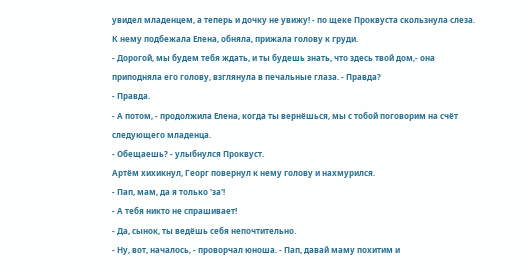увидел младенцем, а теперь и дочку не увижу! - по щеке Проквуста скользнула слеза.
К нему подбежала Елена, обняла, прижала голову к груди.
- Дорогой, мы будем тебя ждать, и ты будешь знать, что здесь твой дом,- она приподняла его голову, взглянула в печальные глаза. - Правда?
- Правда.
- А потом, - продолжила Елена, когда ты вернёшься, мы с тобой поговорим на счёт следующего младенца.
- Обещаешь? - улыбнулся Проквуст.
Артём хихикнул, Георг повернул к нему голову и нахмурился.
- Пап, мам, да я только 'за'!
- А тебя никто не спрашивает!
- Да, сынок, ты ведёшь себя непочтительно.
- Ну, вот, началось, - проворчал юноша. - Пап, давай маму похитим и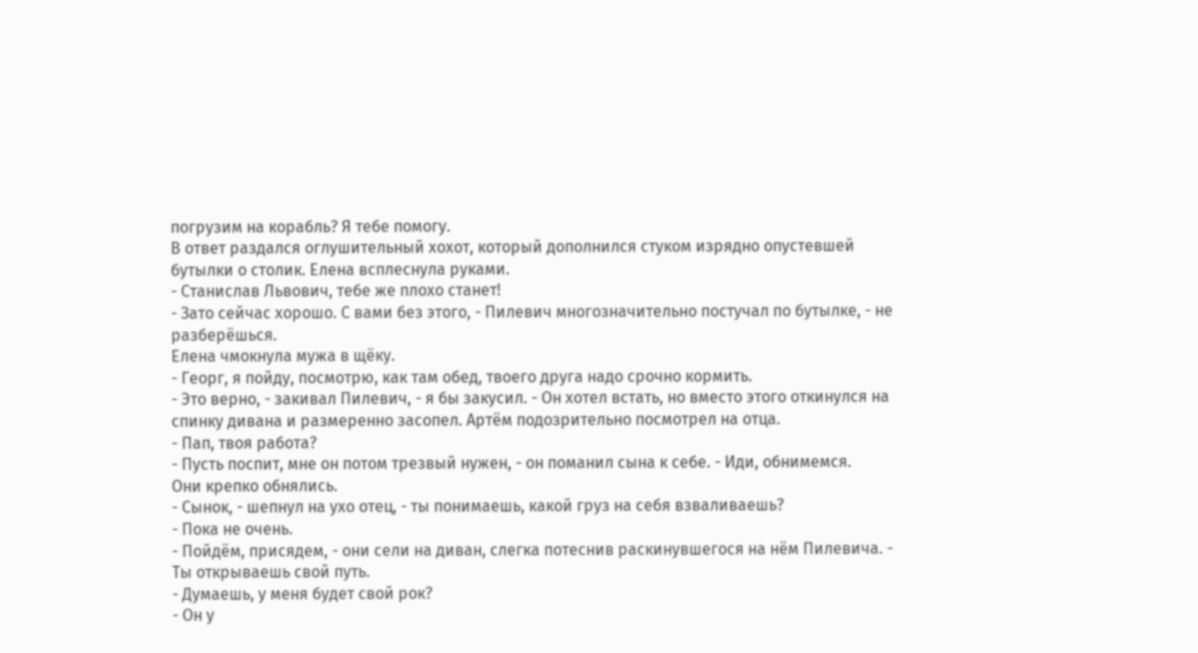погрузим на корабль? Я тебе помогу.
В ответ раздался оглушительный хохот, который дополнился стуком изрядно опустевшей бутылки о столик. Елена всплеснула руками.
- Станислав Львович, тебе же плохо станет!
- Зато сейчас хорошо. С вами без этого, - Пилевич многозначительно постучал по бутылке, - не разберёшься.
Елена чмокнула мужа в щёку.
- Георг, я пойду, посмотрю, как там обед, твоего друга надо срочно кормить.
- Это верно, - закивал Пилевич, - я бы закусил. - Он хотел встать, но вместо этого откинулся на спинку дивана и размеренно засопел. Артём подозрительно посмотрел на отца.
- Пап, твоя работа?
- Пусть поспит, мне он потом трезвый нужен, - он поманил сына к себе. - Иди, обнимемся.
Они крепко обнялись.
- Сынок, - шепнул на ухо отец, - ты понимаешь, какой груз на себя взваливаешь?
- Пока не очень.
- Пойдём, присядем, - они сели на диван, слегка потеснив раскинувшегося на нём Пилевича. - Ты открываешь свой путь.
- Думаешь, у меня будет свой рок?
- Он у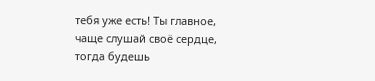тебя уже есть! Ты главное, чаще слушай своё сердце, тогда будешь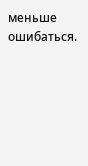меньше ошибаться.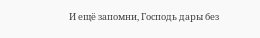И ещё запомни, Господь дары без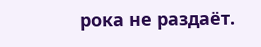рока не раздаёт.